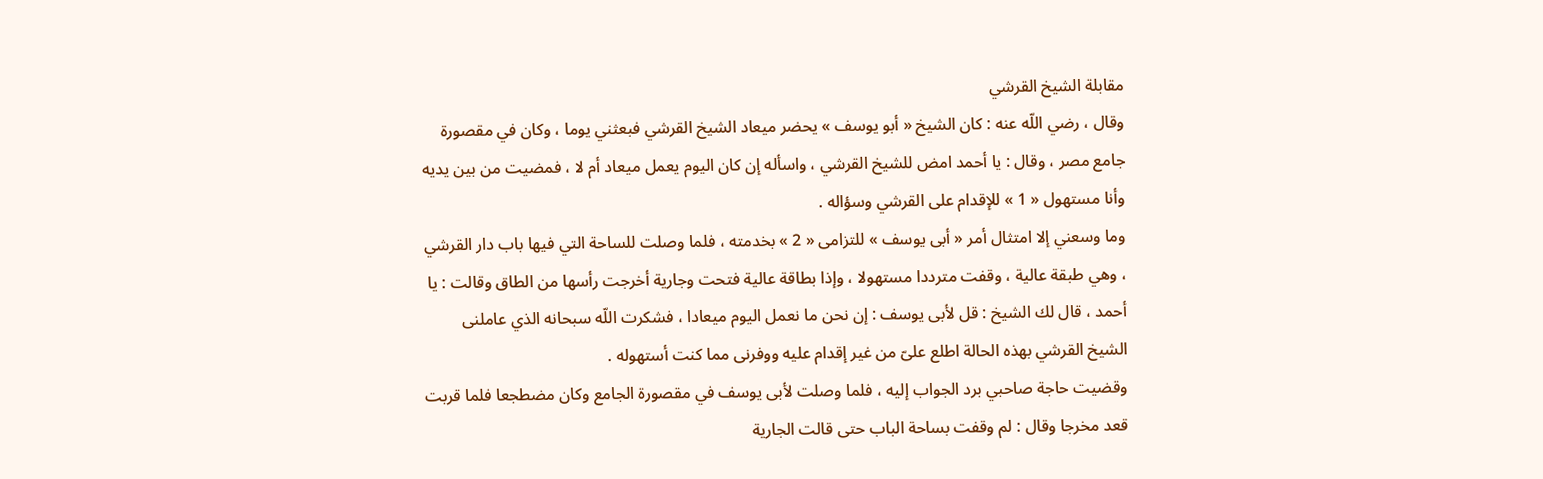مقابلة الشيخ القرشي
وقال ، رضي اللّه عنه : كان الشيخ « أبو يوسف » يحضر ميعاد الشيخ القرشي فبعثني يوما ، وكان في مقصورة جامع مصر ، وقال : يا أحمد امض للشيخ القرشي ، واسأله إن كان اليوم يعمل ميعاد أم لا ، فمضيت من بين يديه وأنا مستهول « 1 » للإقدام على القرشي وسؤاله .
وما وسعني إلا امتثال أمر « أبى يوسف » للتزامى « 2 » بخدمته ، فلما وصلت للساحة التي فيها باب دار القرشي ، وهي طبقة عالية ، وقفت مترددا مستهولا ، وإذا بطاقة عالية فتحت وجارية أخرجت رأسها من الطاق وقالت : يا أحمد ، قال لك الشيخ : قل لأبى يوسف : إن نحن ما نعمل اليوم ميعادا ، فشكرت اللّه سبحانه الذي عاملنى الشيخ القرشي بهذه الحالة اطلع علىّ من غير إقدام عليه ووفرنى مما كنت أستهوله .
وقضيت حاجة صاحبي برد الجواب إليه ، فلما وصلت لأبى يوسف في مقصورة الجامع وكان مضطجعا فلما قربت قعد مخرجا وقال : لم وقفت بساحة الباب حتى قالت الجارية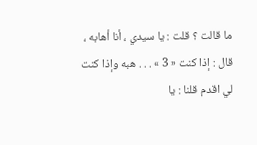ما قالت ؟ قلت : يا سيدي ، أنا أهابه ، قال : إذا كنت « 3 » . . . هبه وإذا كنت لي اقدم قلنا : يا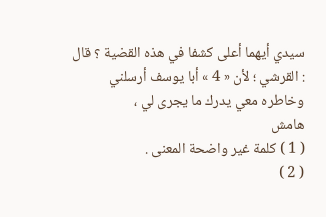سيدي أيهما أعلى كشفا في هذه القضية ؟ قال : القرشي ؛ لأن « 4 » أبا يوسف أرسلني وخاطره معي يدرك ما يجرى لي ،
هامش
( 1 ) كلمة غير واضحة المعنى .
( 2 )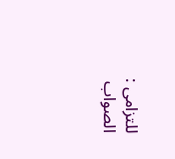للتزامى : الصواب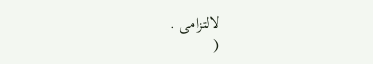لالتزامى .
(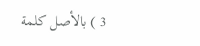3 ) بالأصل كلمة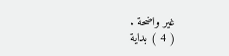غير واضحة .
( 4 ) بداية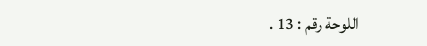اللوحة رقم : 13 .